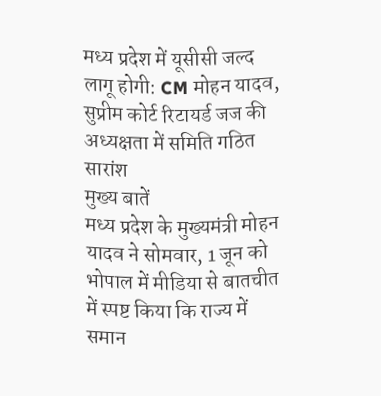मध्य प्रदेश में यूसीसी जल्द लागू होगी: CM मोहन यादव, सुप्रीम कोर्ट रिटायर्ड जज की अध्यक्षता में समिति गठित
सारांश
मुख्य बातें
मध्य प्रदेश के मुख्यमंत्री मोहन यादव ने सोमवार, 1 जून को भोपाल में मीडिया से बातचीत में स्पष्ट किया कि राज्य में समान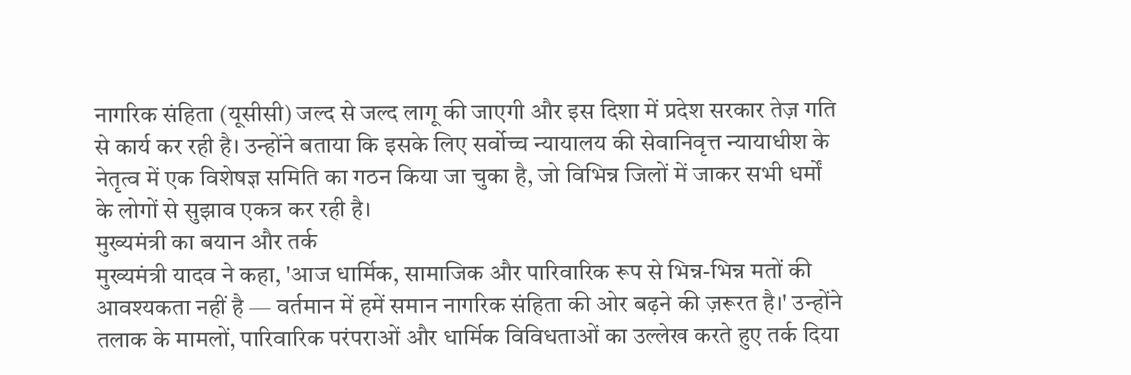नागरिक संहिता (यूसीसी) जल्द से जल्द लागू की जाएगी और इस दिशा में प्रदेश सरकार तेज़ गति से कार्य कर रही है। उन्होंने बताया कि इसके लिए सर्वोच्च न्यायालय की सेवानिवृत्त न्यायाधीश के नेतृत्व में एक विशेषज्ञ समिति का गठन किया जा चुका है, जो विभिन्न जिलों में जाकर सभी धर्मों के लोगों से सुझाव एकत्र कर रही है।
मुख्यमंत्री का बयान और तर्क
मुख्यमंत्री यादव ने कहा, 'आज धार्मिक, सामाजिक और पारिवारिक रूप से भिन्न-भिन्न मतों की आवश्यकता नहीं है — वर्तमान में हमें समान नागरिक संहिता की ओर बढ़ने की ज़रूरत है।' उन्होंने तलाक के मामलों, पारिवारिक परंपराओं और धार्मिक विविधताओं का उल्लेख करते हुए तर्क दिया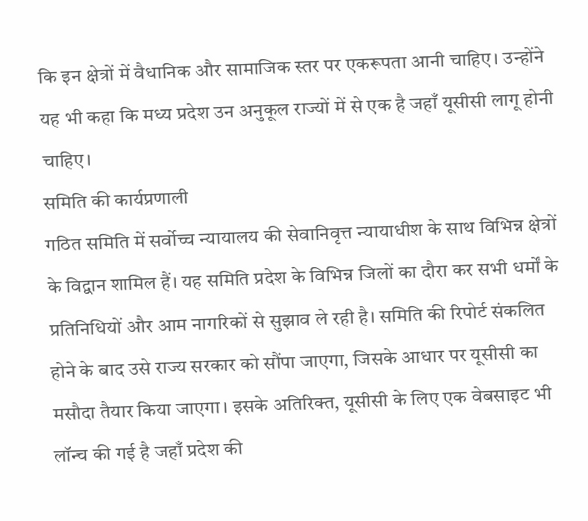कि इन क्षेत्रों में वैधानिक और सामाजिक स्तर पर एकरूपता आनी चाहिए। उन्होंने यह भी कहा कि मध्य प्रदेश उन अनुकूल राज्यों में से एक है जहाँ यूसीसी लागू होनी चाहिए।
समिति की कार्यप्रणाली
गठित समिति में सर्वोच्च न्यायालय की सेवानिवृत्त न्यायाधीश के साथ विभिन्न क्षेत्रों के विद्वान शामिल हैं। यह समिति प्रदेश के विभिन्न जिलों का दौरा कर सभी धर्मों के प्रतिनिधियों और आम नागरिकों से सुझाव ले रही है। समिति की रिपोर्ट संकलित होने के बाद उसे राज्य सरकार को सौंपा जाएगा, जिसके आधार पर यूसीसी का मसौदा तैयार किया जाएगा। इसके अतिरिक्त, यूसीसी के लिए एक वेबसाइट भी लॉन्च की गई है जहाँ प्रदेश की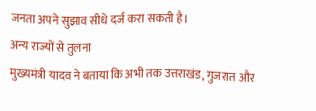जनता अपने सुझाव सीधे दर्ज करा सकती है।
अन्य राज्यों से तुलना
मुख्यमंत्री यादव ने बताया कि अभी तक उत्तराखंड, गुजरात और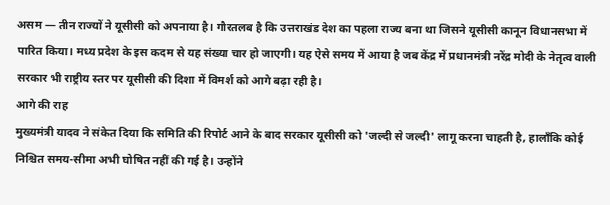असम — तीन राज्यों ने यूसीसी को अपनाया है। गौरतलब है कि उत्तराखंड देश का पहला राज्य बना था जिसने यूसीसी कानून विधानसभा में पारित किया। मध्य प्रदेश के इस कदम से यह संख्या चार हो जाएगी। यह ऐसे समय में आया है जब केंद्र में प्रधानमंत्री नरेंद्र मोदी के नेतृत्व वाली सरकार भी राष्ट्रीय स्तर पर यूसीसी की दिशा में विमर्श को आगे बढ़ा रही है।
आगे की राह
मुख्यमंत्री यादव ने संकेत दिया कि समिति की रिपोर्ट आने के बाद सरकार यूसीसी को 'जल्दी से जल्दी' लागू करना चाहती है, हालाँकि कोई निश्चित समय-सीमा अभी घोषित नहीं की गई है। उन्होंने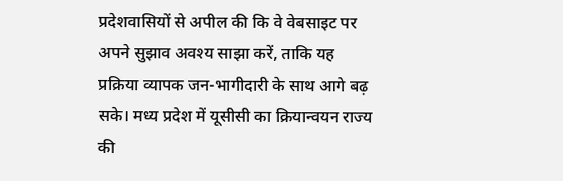प्रदेशवासियों से अपील की कि वे वेबसाइट पर अपने सुझाव अवश्य साझा करें, ताकि यह प्रक्रिया व्यापक जन-भागीदारी के साथ आगे बढ़ सके। मध्य प्रदेश में यूसीसी का क्रियान्वयन राज्य की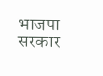भाजपा सरकार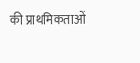की प्राथमिकताओं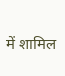में शामिल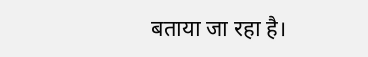बताया जा रहा है।